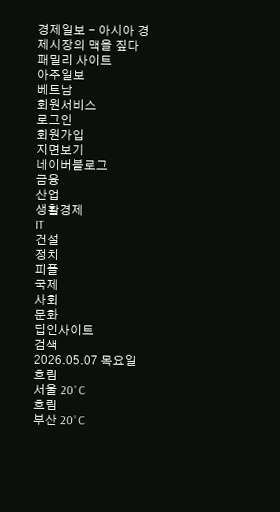경제일보 - 아시아 경제시장의 맥을 짚다
패밀리 사이트
아주일보
베트남
회원서비스
로그인
회원가입
지면보기
네이버블로그
금융
산업
생활경제
IT
건설
정치
피플
국제
사회
문화
딥인사이트
검색
2026.05.07 목요일
흐림
서울 20˚C
흐림
부산 20˚C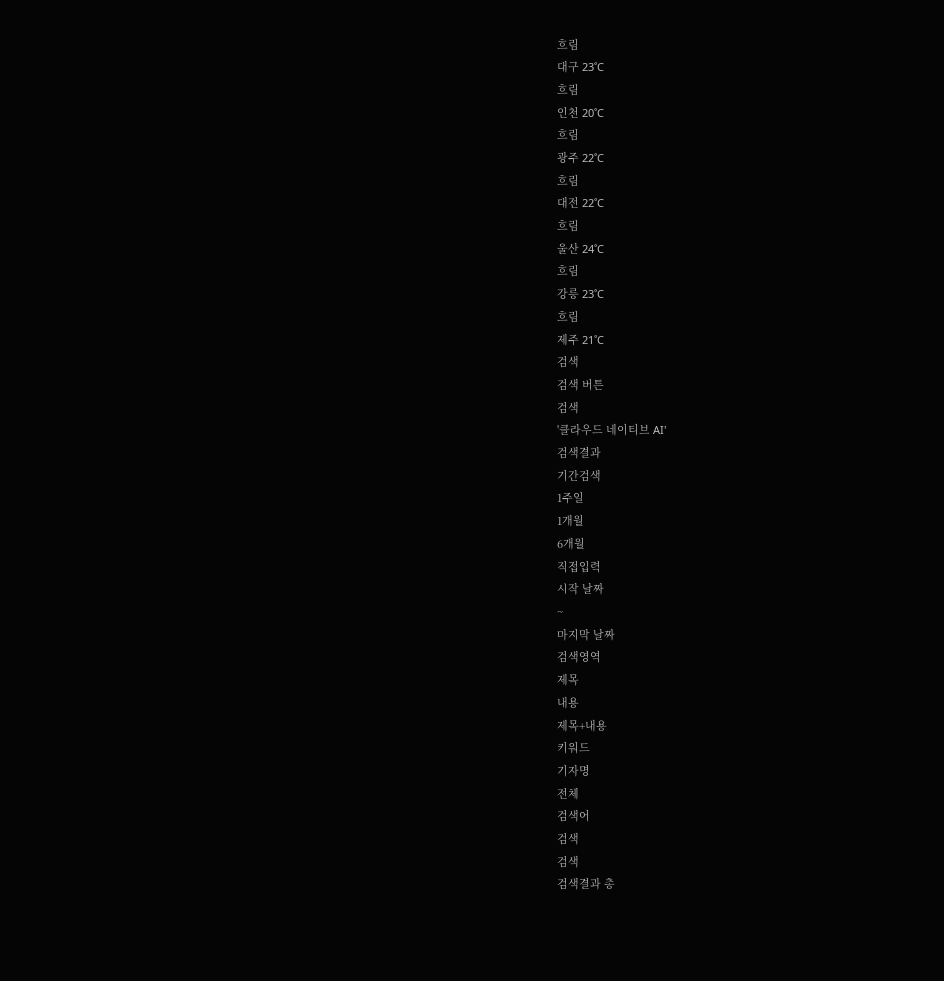흐림
대구 23˚C
흐림
인천 20˚C
흐림
광주 22˚C
흐림
대전 22˚C
흐림
울산 24˚C
흐림
강릉 23˚C
흐림
제주 21˚C
검색
검색 버튼
검색
'클라우드 네이티브 AI'
검색결과
기간검색
1주일
1개월
6개월
직접입력
시작 날짜
~
마지막 날짜
검색영역
제목
내용
제목+내용
키워드
기자명
전체
검색어
검색
검색
검색결과 총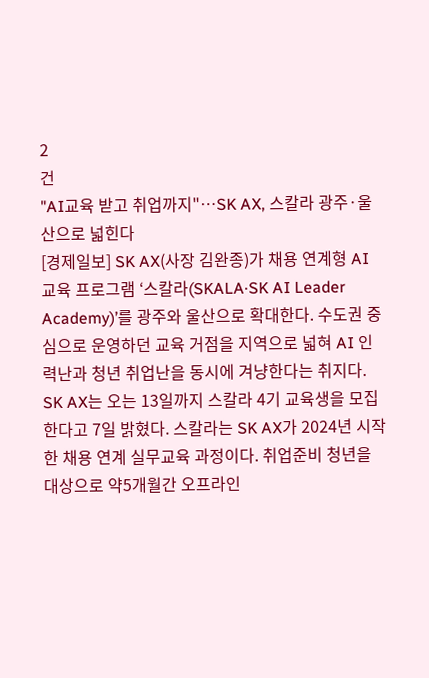2
건
"AI교육 받고 취업까지"…SK AX, 스칼라 광주·울산으로 넓힌다
[경제일보] SK AX(사장 김완종)가 채용 연계형 AI 교육 프로그램 ‘스칼라(SKALA·SK AI Leader Academy)’를 광주와 울산으로 확대한다. 수도권 중심으로 운영하던 교육 거점을 지역으로 넓혀 AI 인력난과 청년 취업난을 동시에 겨냥한다는 취지다. SK AX는 오는 13일까지 스칼라 4기 교육생을 모집한다고 7일 밝혔다. 스칼라는 SK AX가 2024년 시작한 채용 연계 실무교육 과정이다. 취업준비 청년을 대상으로 약5개월간 오프라인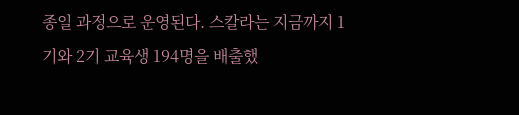종일 과정으로 운영된다. 스칼라는 지금까지 1기와 2기 교육생 194명을 배출했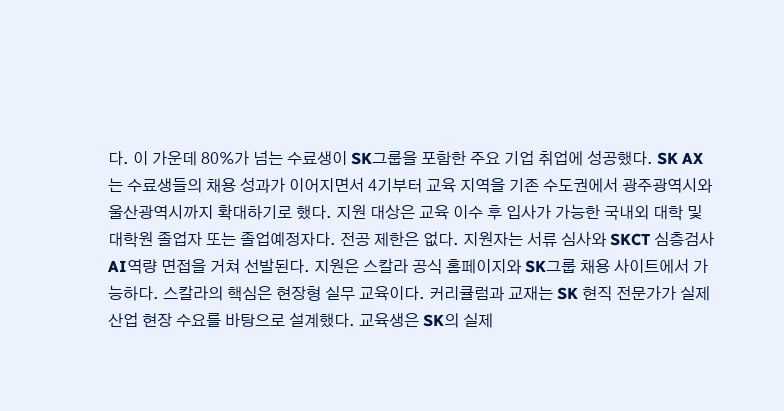다. 이 가운데 80%가 넘는 수료생이 SK그룹을 포함한 주요 기업 취업에 성공했다. SK AX는 수료생들의 채용 성과가 이어지면서 4기부터 교육 지역을 기존 수도권에서 광주광역시와 울산광역시까지 확대하기로 했다. 지원 대상은 교육 이수 후 입사가 가능한 국내외 대학 및 대학원 졸업자 또는 졸업예정자다. 전공 제한은 없다. 지원자는 서류 심사와 SKCT 심층검사 AI역량 면접을 거쳐 선발된다. 지원은 스칼라 공식 홈페이지와 SK그룹 채용 사이트에서 가능하다. 스칼라의 핵심은 현장형 실무 교육이다. 커리큘럼과 교재는 SK 현직 전문가가 실제 산업 현장 수요를 바탕으로 설계했다. 교육생은 SK의 실제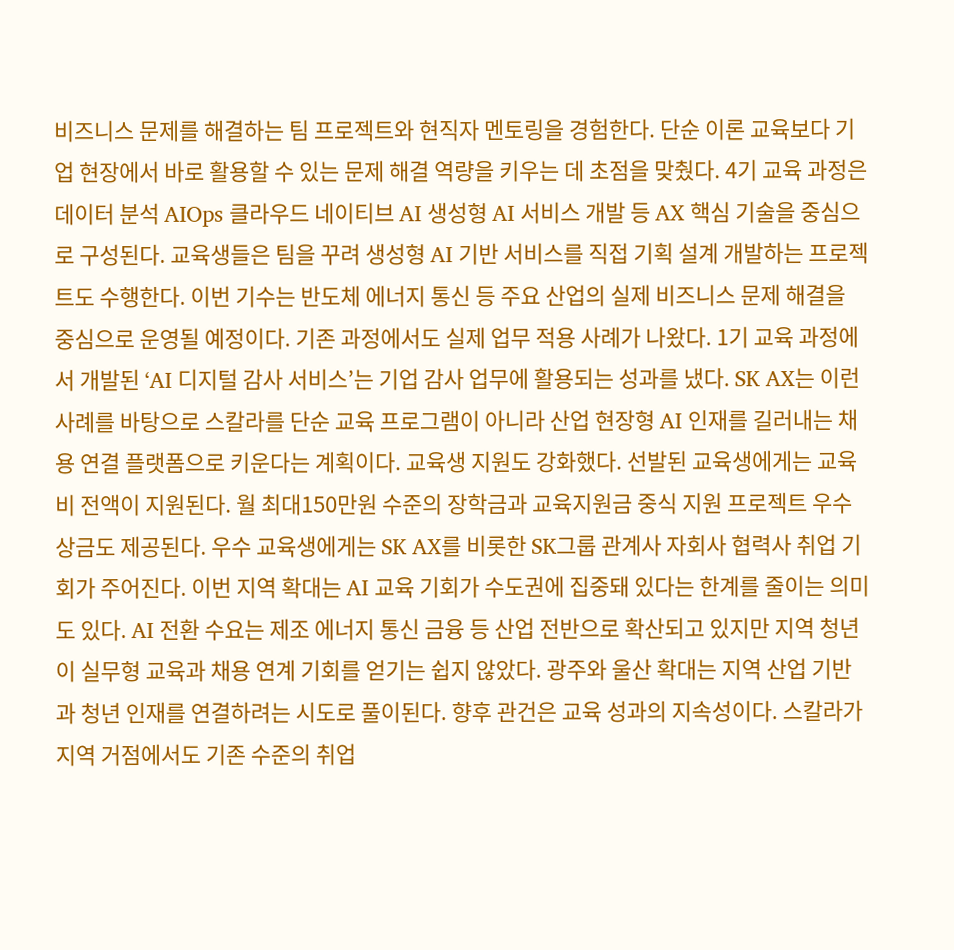비즈니스 문제를 해결하는 팀 프로젝트와 현직자 멘토링을 경험한다. 단순 이론 교육보다 기업 현장에서 바로 활용할 수 있는 문제 해결 역량을 키우는 데 초점을 맞췄다. 4기 교육 과정은 데이터 분석 AIOps 클라우드 네이티브 AI 생성형 AI 서비스 개발 등 AX 핵심 기술을 중심으로 구성된다. 교육생들은 팀을 꾸려 생성형 AI 기반 서비스를 직접 기획 설계 개발하는 프로젝트도 수행한다. 이번 기수는 반도체 에너지 통신 등 주요 산업의 실제 비즈니스 문제 해결을 중심으로 운영될 예정이다. 기존 과정에서도 실제 업무 적용 사례가 나왔다. 1기 교육 과정에서 개발된 ‘AI 디지털 감사 서비스’는 기업 감사 업무에 활용되는 성과를 냈다. SK AX는 이런 사례를 바탕으로 스칼라를 단순 교육 프로그램이 아니라 산업 현장형 AI 인재를 길러내는 채용 연결 플랫폼으로 키운다는 계획이다. 교육생 지원도 강화했다. 선발된 교육생에게는 교육비 전액이 지원된다. 월 최대150만원 수준의 장학금과 교육지원금 중식 지원 프로젝트 우수 상금도 제공된다. 우수 교육생에게는 SK AX를 비롯한 SK그룹 관계사 자회사 협력사 취업 기회가 주어진다. 이번 지역 확대는 AI 교육 기회가 수도권에 집중돼 있다는 한계를 줄이는 의미도 있다. AI 전환 수요는 제조 에너지 통신 금융 등 산업 전반으로 확산되고 있지만 지역 청년이 실무형 교육과 채용 연계 기회를 얻기는 쉽지 않았다. 광주와 울산 확대는 지역 산업 기반과 청년 인재를 연결하려는 시도로 풀이된다. 향후 관건은 교육 성과의 지속성이다. 스칼라가 지역 거점에서도 기존 수준의 취업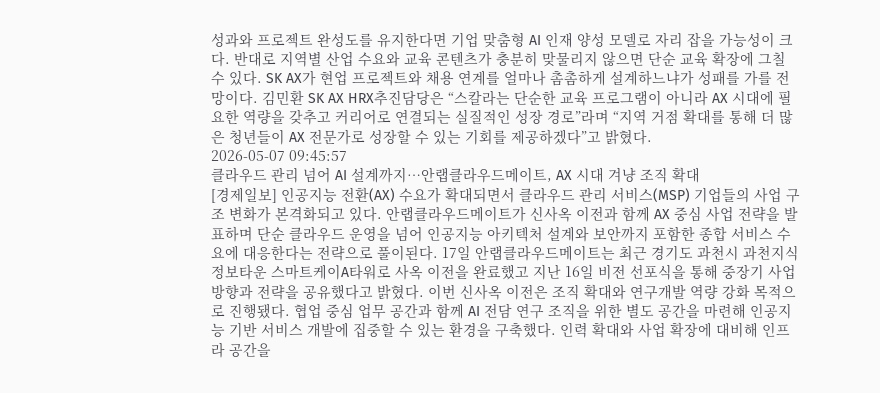성과와 프로젝트 완성도를 유지한다면 기업 맞춤형 AI 인재 양성 모델로 자리 잡을 가능성이 크다. 반대로 지역별 산업 수요와 교육 콘텐츠가 충분히 맞물리지 않으면 단순 교육 확장에 그칠 수 있다. SK AX가 현업 프로젝트와 채용 연계를 얼마나 촘촘하게 설계하느냐가 성패를 가를 전망이다. 김민환 SK AX HRX추진담당은 “스칼라는 단순한 교육 프로그램이 아니라 AX 시대에 필요한 역량을 갖추고 커리어로 연결되는 실질적인 성장 경로”라며 “지역 거점 확대를 통해 더 많은 청년들이 AX 전문가로 성장할 수 있는 기회를 제공하겠다”고 밝혔다.
2026-05-07 09:45:57
클라우드 관리 넘어 AI 설계까지…안랩클라우드메이트, AX 시대 겨냥 조직 확대
[경제일보] 인공지능 전환(AX) 수요가 확대되면서 클라우드 관리 서비스(MSP) 기업들의 사업 구조 변화가 본격화되고 있다. 안랩클라우드메이트가 신사옥 이전과 함께 AX 중심 사업 전략을 발표하며 단순 클라우드 운영을 넘어 인공지능 아키텍처 설계와 보안까지 포함한 종합 서비스 수요에 대응한다는 전략으로 풀이된다. 17일 안랩클라우드메이트는 최근 경기도 과천시 과천지식정보타운 스마트케이A타워로 사옥 이전을 완료했고 지난 16일 비전 선포식을 통해 중장기 사업 방향과 전략을 공유했다고 밝혔다. 이번 신사옥 이전은 조직 확대와 연구개발 역량 강화 목적으로 진행됐다. 협업 중심 업무 공간과 함께 AI 전담 연구 조직을 위한 별도 공간을 마련해 인공지능 기반 서비스 개발에 집중할 수 있는 환경을 구축했다. 인력 확대와 사업 확장에 대비해 인프라 공간을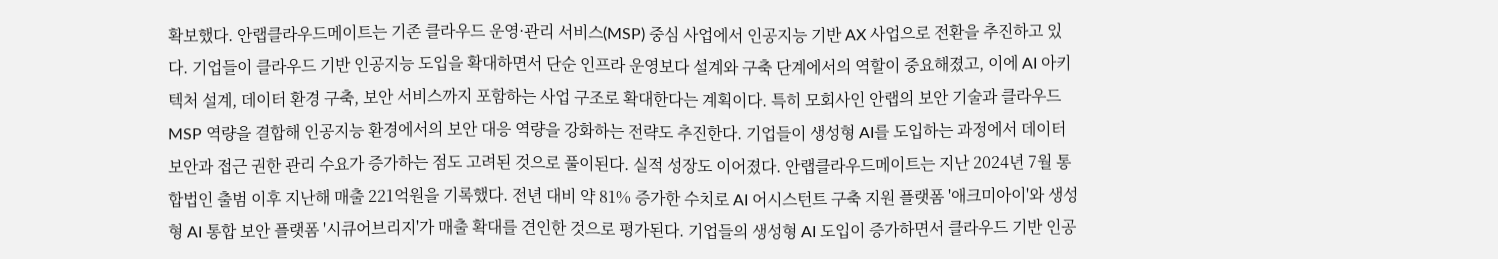확보했다. 안랩클라우드메이트는 기존 클라우드 운영·관리 서비스(MSP) 중심 사업에서 인공지능 기반 AX 사업으로 전환을 추진하고 있다. 기업들이 클라우드 기반 인공지능 도입을 확대하면서 단순 인프라 운영보다 설계와 구축 단계에서의 역할이 중요해졌고, 이에 AI 아키텍처 설계, 데이터 환경 구축, 보안 서비스까지 포함하는 사업 구조로 확대한다는 계획이다. 특히 모회사인 안랩의 보안 기술과 클라우드 MSP 역량을 결합해 인공지능 환경에서의 보안 대응 역량을 강화하는 전략도 추진한다. 기업들이 생성형 AI를 도입하는 과정에서 데이터 보안과 접근 권한 관리 수요가 증가하는 점도 고려된 것으로 풀이된다. 실적 성장도 이어졌다. 안랩클라우드메이트는 지난 2024년 7월 통합법인 출범 이후 지난해 매출 221억원을 기록했다. 전년 대비 약 81% 증가한 수치로 AI 어시스턴트 구축 지원 플랫폼 '애크미아이'와 생성형 AI 통합 보안 플랫폼 '시큐어브리지'가 매출 확대를 견인한 것으로 평가된다. 기업들의 생성형 AI 도입이 증가하면서 클라우드 기반 인공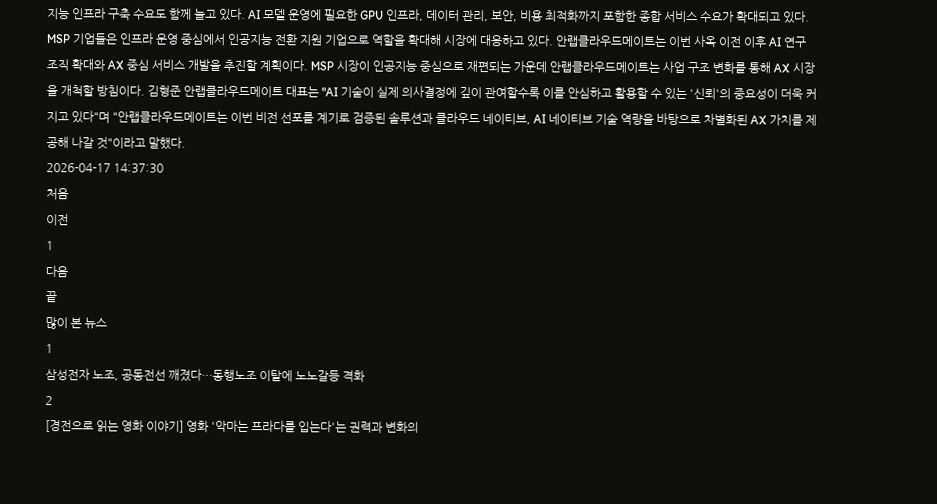지능 인프라 구축 수요도 함께 늘고 있다. AI 모델 운영에 필요한 GPU 인프라, 데이터 관리, 보안, 비용 최적화까지 포함한 종합 서비스 수요가 확대되고 있다. MSP 기업들은 인프라 운영 중심에서 인공지능 전환 지원 기업으로 역할을 확대해 시장에 대응하고 있다. 안랩클라우드메이트는 이번 사옥 이전 이후 AI 연구 조직 확대와 AX 중심 서비스 개발을 추진할 계획이다. MSP 시장이 인공지능 중심으로 재편되는 가운데 안랩클라우드메이트는 사업 구조 변화를 통해 AX 시장을 개척할 방침이다. 김형준 안랩클라우드메이트 대표는 "AI 기술이 실제 의사결정에 깊이 관여할수록 이를 안심하고 활용할 수 있는 '신뢰'의 중요성이 더욱 커지고 있다"며 "안랩클라우드메이트는 이번 비전 선포를 계기로 검증된 솔루션과 클라우드 네이티브, AI 네이티브 기술 역량을 바탕으로 차별화된 AX 가치를 제공해 나갈 것"이라고 말했다.
2026-04-17 14:37:30
처음
이전
1
다음
끝
많이 본 뉴스
1
삼성전자 노조, 공동전선 깨졌다…동행노조 이탈에 노노갈등 격화
2
[경전으로 읽는 영화 이야기] 영화 '악마는 프라다를 입는다'는 권력과 변화의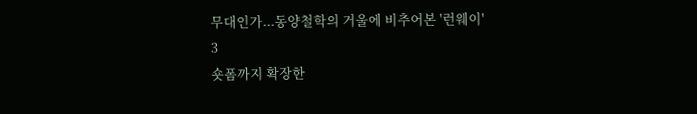무대인가...동양철학의 거울에 비추어본 '런웨이'
3
숏폼까지 확장한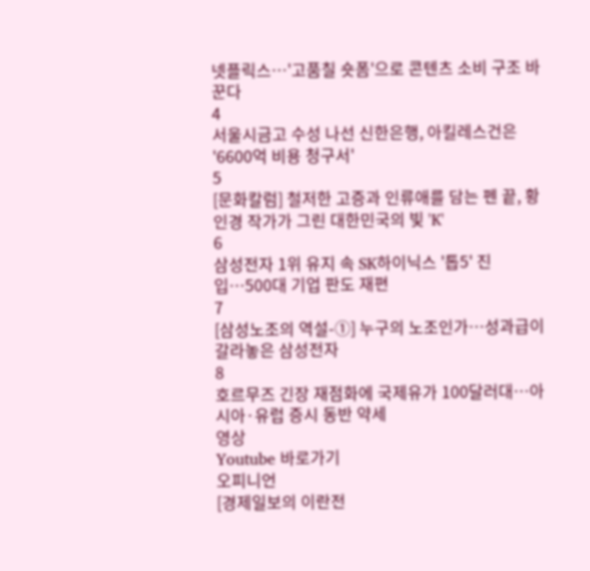넷플릭스…'고품칠 숏폼'으로 콘텐츠 소비 구조 바꾼다
4
서울시금고 수성 나선 신한은행, 아킬레스건은 '6600억 비용 청구서'
5
[문화칼럼] 철저한 고증과 인류애를 담는 펜 끝, 황인경 작가가 그린 대한민국의 빛 'K'
6
삼성전자 1위 유지 속 SK하이닉스 '톱5' 진입…500대 기업 판도 재편
7
[삼성노조의 역설-①] 누구의 노조인가…성과급이 갈라놓은 삼성전자
8
호르무즈 긴장 재점화에 국제유가 100달러대…아시아·유럽 증시 동반 약세
영상
Youtube 바로가기
오피니언
[경제일보의 이란전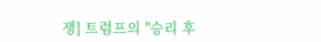쟁] 트럼프의 "승리 후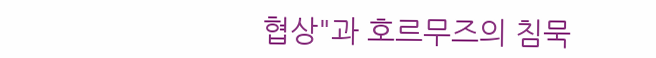협상"과 호르무즈의 침묵